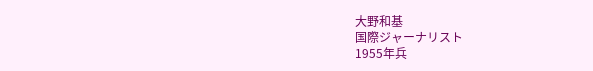大野和基
国際ジャーナリスト
1955年兵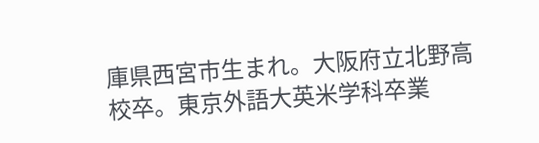庫県西宮市生まれ。大阪府立北野高校卒。東京外語大英米学科卒業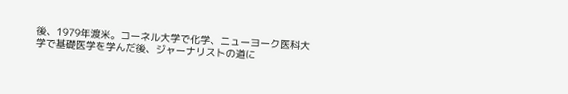後、1979年渡米。コーネル大学で化学、ニューヨーク医科大学で基礎医学を学んだ後、ジャーナリストの道に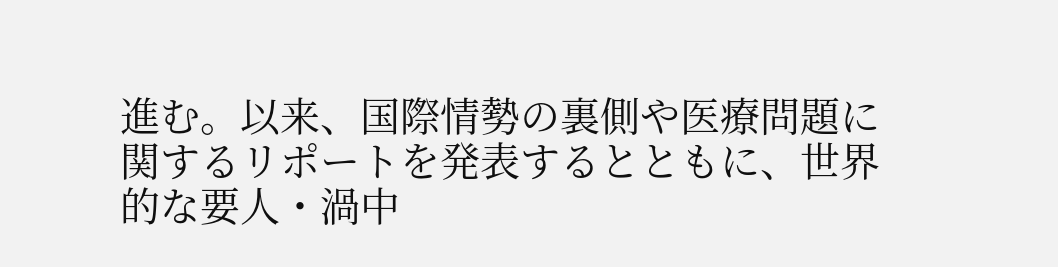進む。以来、国際情勢の裏側や医療問題に関するリポートを発表するとともに、世界的な要人・渦中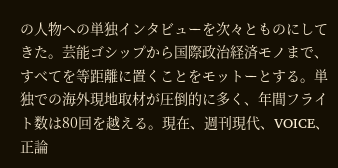の人物への単独インタビューを次々とものにしてきた。芸能ゴシップから国際政治経済モノまで、すべてを等距離に置くことをモットーとする。単独での海外現地取材が圧倒的に多く、年間フライト数は80回を越える。現在、週刊現代、VOICE、正論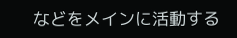などをメインに活動する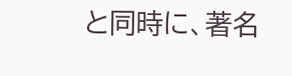と同時に、著名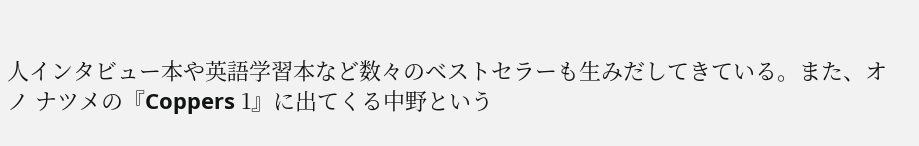人インタビュー本や英語学習本など数々のベストセラーも生みだしてきている。また、オノ ナツメの『Coppers 1』に出てくる中野という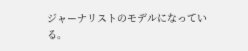ジャーナリストのモデルになっている。